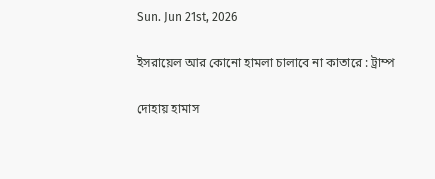Sun. Jun 21st, 2026

ইসরায়েল আর কোনো হামলা চালাবে না কাতারে : ট্রাম্প

দোহায় হামাস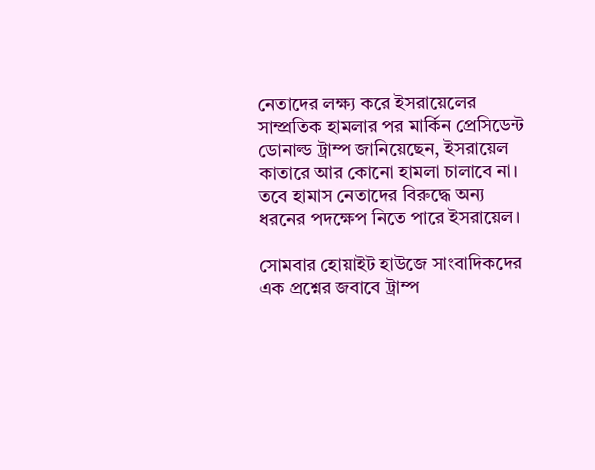নেতাদের লক্ষ্য করে ইসরায়েলের সাম্প্রতিক হামলার পর মার্কিন প্রেসিডেন্ট ডোনাল্ড ট্রাম্প জানিয়েছেন, ইসরায়েল কাতারে আর কোনো হামলা চালাবে না। তবে হামাস নেতাদের বিরুদ্ধে অন্য ধরনের পদক্ষেপ নিতে পারে ইসরায়েল।

সোমবার হোয়াইট হাউজে সাংবাদিকদের এক প্রশ্নের জবাবে ট্রাম্প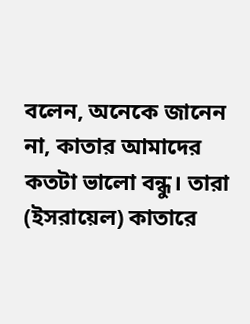বলেন, অনেকে জানেন না, কাতার আমাদের কতটা ভালো বন্ধু। তারা (ইসরায়েল) কাতারে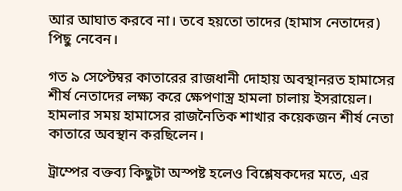আর আঘাত করবে না। তবে হয়তো তাদের (হামাস নেতাদের) পিছু নেবেন।

গত ৯ সেপ্টেম্বর কাতারের রাজধানী দোহায় অবস্থানরত হামাসের শীর্ষ নেতাদের লক্ষ্য করে ক্ষেপণাস্ত্র হামলা চালায় ইসরায়েল। হামলার সময় হামাসের রাজনৈতিক শাখার কয়েকজন শীর্ষ নেতা কাতারে অবস্থান করছিলেন।

ট্রাম্পের বক্তব্য কিছুটা অস্পষ্ট হলেও বিশ্লেষকদের মতে, এর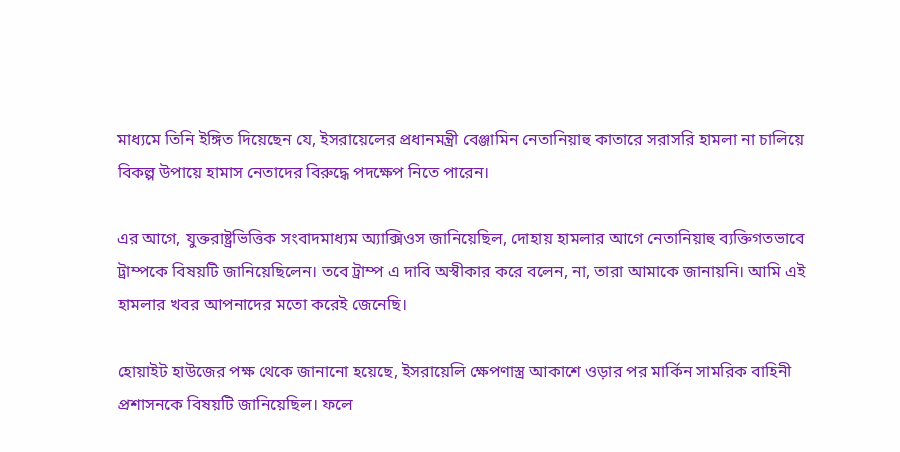মাধ্যমে তিনি ইঙ্গিত দিয়েছেন যে, ইসরায়েলের প্রধানমন্ত্রী বেঞ্জামিন নেতানিয়াহু কাতারে সরাসরি হামলা না চালিয়ে বিকল্প উপায়ে হামাস নেতাদের বিরুদ্ধে পদক্ষেপ নিতে পারেন।

এর আগে, যুক্তরাষ্ট্রভিত্তিক সংবাদমাধ্যম অ্যাক্সিওস জানিয়েছিল, দোহায় হামলার আগে নেতানিয়াহু ব্যক্তিগতভাবে ট্রাম্পকে বিষয়টি জানিয়েছিলেন। তবে ট্রাম্প এ দাবি অস্বীকার করে বলেন, না, তারা আমাকে জানায়নি। আমি এই হামলার খবর আপনাদের মতো করেই জেনেছি।

হোয়াইট হাউজের পক্ষ থেকে জানানো হয়েছে, ইসরায়েলি ক্ষেপণাস্ত্র আকাশে ওড়ার পর মার্কিন সামরিক বাহিনী প্রশাসনকে বিষয়টি জানিয়েছিল। ফলে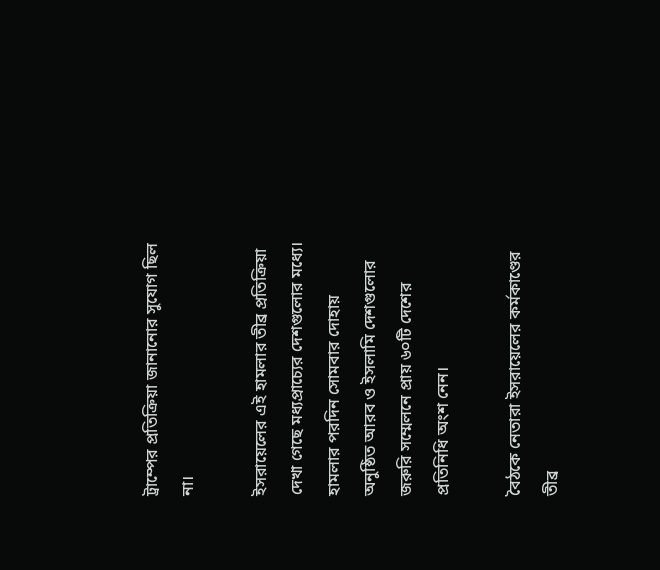ট্রাম্পের প্রতিক্রিয়া জানানোর সুযোগ ছিল না।

ইসরায়েলের এই হামলার তীব্র প্রতিক্রিয়া দেখা গেছে মধ্যপ্রাচ্যের দেশগুলোর মধ্যে। হামলার পরদিন সোমবার দোহায় অনুষ্ঠিত আরব ও ইসলামি দেশগুলোর জরুরি সম্মেলনে প্রায় ৬০টি দেশের প্রতিনিধি অংশ নেন।

বৈঠকে নেতারা ইসরায়েলের কর্মকাণ্ডের তীব্র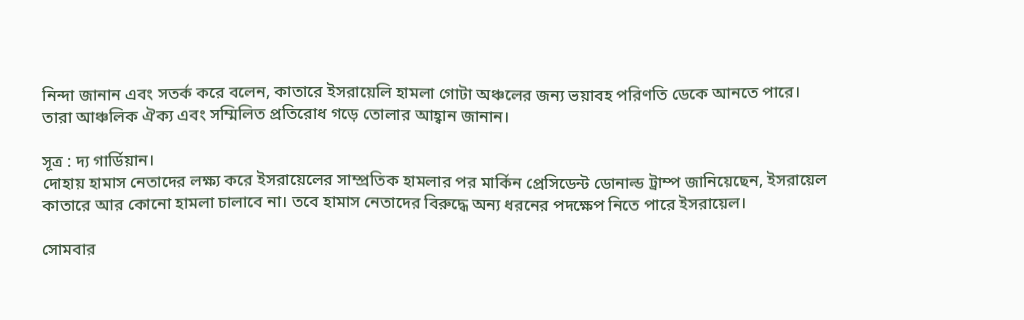নিন্দা জানান এবং সতর্ক করে বলেন, কাতারে ইসরায়েলি হামলা গোটা অঞ্চলের জন্য ভয়াবহ পরিণতি ডেকে আনতে পারে। তারা আঞ্চলিক ঐক্য এবং সম্মিলিত প্রতিরোধ গড়ে তোলার আহ্বান জানান।

সূত্র : দ্য গার্ডিয়ান।
দোহায় হামাস নেতাদের লক্ষ্য করে ইসরায়েলের সাম্প্রতিক হামলার পর মার্কিন প্রেসিডেন্ট ডোনাল্ড ট্রাম্প জানিয়েছেন, ইসরায়েল কাতারে আর কোনো হামলা চালাবে না। তবে হামাস নেতাদের বিরুদ্ধে অন্য ধরনের পদক্ষেপ নিতে পারে ইসরায়েল।

সোমবার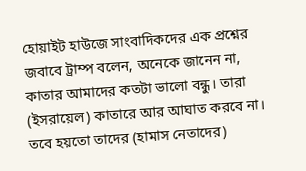হোয়াইট হাউজে সাংবাদিকদের এক প্রশ্নের জবাবে ট্রাম্প বলেন, অনেকে জানেন না, কাতার আমাদের কতটা ভালো বন্ধু। তারা (ইসরায়েল) কাতারে আর আঘাত করবে না। তবে হয়তো তাদের (হামাস নেতাদের)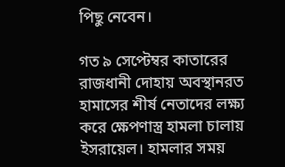পিছু নেবেন।

গত ৯ সেপ্টেম্বর কাতারের রাজধানী দোহায় অবস্থানরত হামাসের শীর্ষ নেতাদের লক্ষ্য করে ক্ষেপণাস্ত্র হামলা চালায় ইসরায়েল। হামলার সময়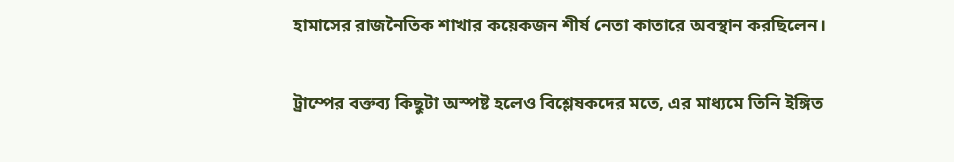হামাসের রাজনৈতিক শাখার কয়েকজন শীর্ষ নেতা কাতারে অবস্থান করছিলেন।

ট্রাম্পের বক্তব্য কিছুটা অস্পষ্ট হলেও বিশ্লেষকদের মতে, এর মাধ্যমে তিনি ইঙ্গিত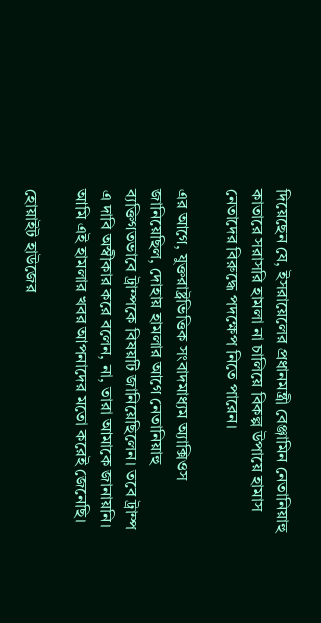দিয়েছেন যে, ইসরায়েলের প্রধানমন্ত্রী বেঞ্জামিন নেতানিয়াহু কাতারে সরাসরি হামলা না চালিয়ে বিকল্প উপায়ে হামাস নেতাদের বিরুদ্ধে পদক্ষেপ নিতে পারেন।

এর আগে, যুক্তরাষ্ট্রভিত্তিক সংবাদমাধ্যম অ্যাক্সিওস জানিয়েছিল, দোহায় হামলার আগে নেতানিয়াহু ব্যক্তিগতভাবে ট্রাম্পকে বিষয়টি জানিয়েছিলেন। তবে ট্রাম্প এ দাবি অস্বীকার করে বলেন, না, তারা আমাকে জানায়নি। আমি এই হামলার খবর আপনাদের মতো করেই জেনেছি।

হোয়াইট হাউজের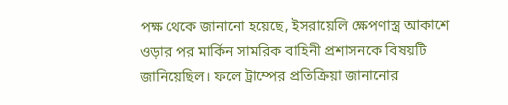পক্ষ থেকে জানানো হয়েছে, ইসরায়েলি ক্ষেপণাস্ত্র আকাশে ওড়ার পর মার্কিন সামরিক বাহিনী প্রশাসনকে বিষয়টি জানিয়েছিল। ফলে ট্রাম্পের প্রতিক্রিয়া জানানোর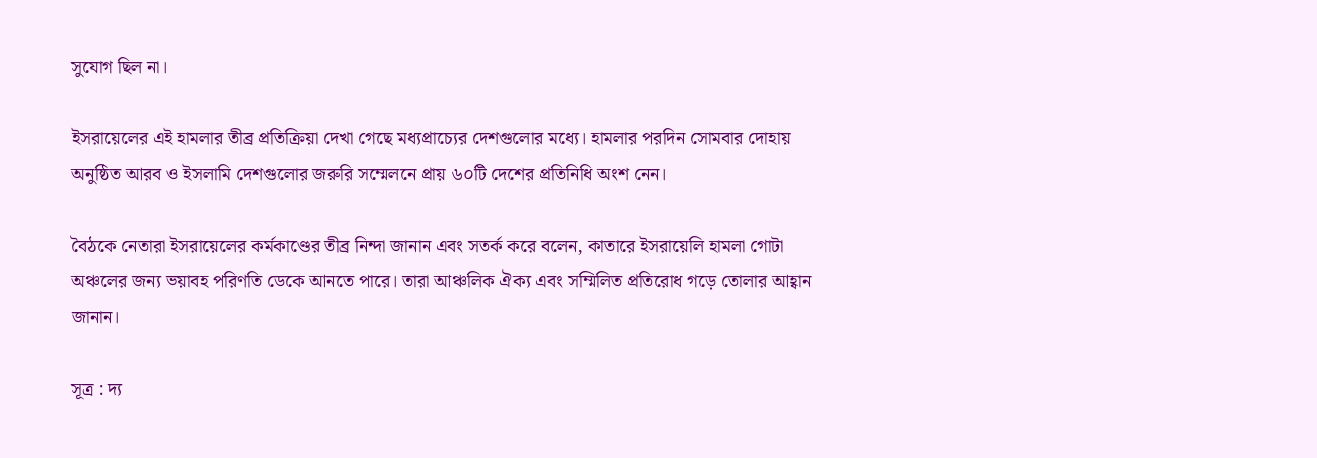সুযোগ ছিল না।

ইসরায়েলের এই হামলার তীব্র প্রতিক্রিয়া দেখা গেছে মধ্যপ্রাচ্যের দেশগুলোর মধ্যে। হামলার পরদিন সোমবার দোহায় অনুষ্ঠিত আরব ও ইসলামি দেশগুলোর জরুরি সম্মেলনে প্রায় ৬০টি দেশের প্রতিনিধি অংশ নেন।

বৈঠকে নেতারা ইসরায়েলের কর্মকাণ্ডের তীব্র নিন্দা জানান এবং সতর্ক করে বলেন, কাতারে ইসরায়েলি হামলা গোটা অঞ্চলের জন্য ভয়াবহ পরিণতি ডেকে আনতে পারে। তারা আঞ্চলিক ঐক্য এবং সম্মিলিত প্রতিরোধ গড়ে তোলার আহ্বান জানান।

সূত্র : দ্য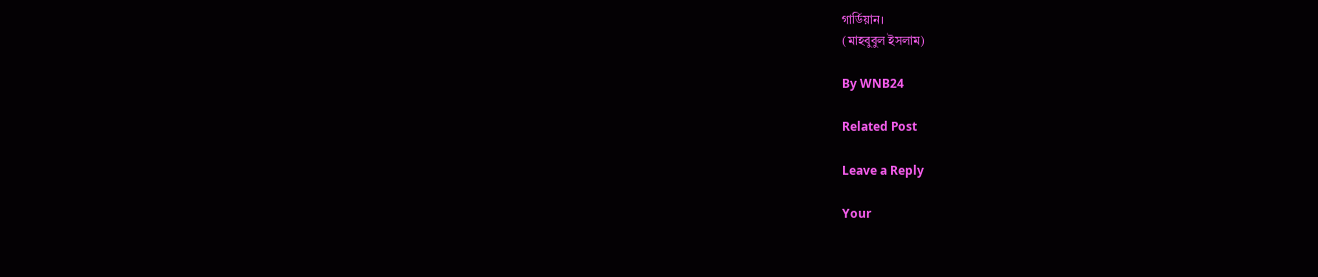গার্ডিয়ান।
(মাহবুবুল ইসলাম)

By WNB24

Related Post

Leave a Reply

Your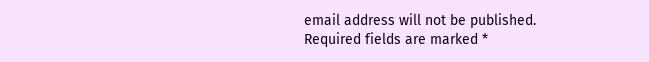email address will not be published. Required fields are marked *